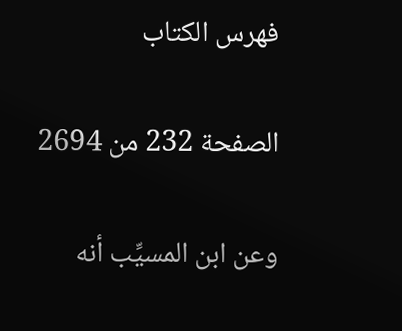فهرس الكتاب

الصفحة 232 من 2694

وعن ابن المسيِّب أنه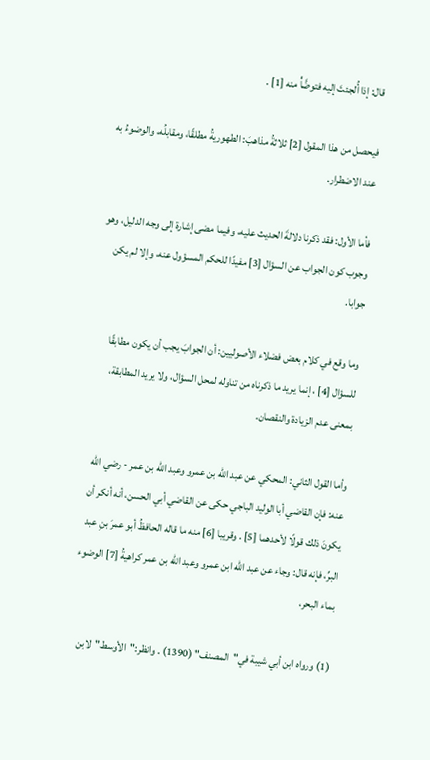قال: إذا أُلجئتَ إليه فتوضَّأْ منه [1] .

فيحصل من هذا المقول [2] ثلاثةُ مذاهبَ: الطهوريةُ مطلقًا، ومقابلُه، والوضوءُ به عند الاضطرار.

فأما الأول: فقد ذكرنا دلالةَ الحديث عليه، وفيما مضى إشارة إلى وجه الدليل، وهو وجوب كون الجواب عن السؤال [3] مفيدًا للحكم المسؤول عنه، وإلا لم يكن جوابا.

وما وقع في كلام بعض فضلاء الأصوليين: أن الجوابَ يجب أن يكون مطابقًا للسؤال [4] ، إنما يريد ما ذكرناه من تناوله لمحل السؤال، ولا يريد المطابقة، بمعنى عدم الزيادة والنقصان.

وأما القول الثاني: المحكي عن عبد الله بن عمرو وعبد الله بن عمر - رضي الله عنه: فإن القاضي أبا الوليد الباجي حكى عن القاضي أبي الحسن، أنه أنكر أن يكونَ ذلك قولًا لأحدهما [5] . وقريبا [6] منه ما قاله الحافظُ أبو عمرَ بنِ عبد البرِّ، فإنه قال: وجاء عن عبد الله ابن عمرو وعبد الله بن عمر كراهيةُ [7] الوضوء بماء البحر،

(1) ورواه ابن أبي شيبة في"المصنف" (1390) . وانظر:"الأوسط"لابن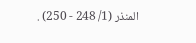المنذر (1/ 248 - 250) .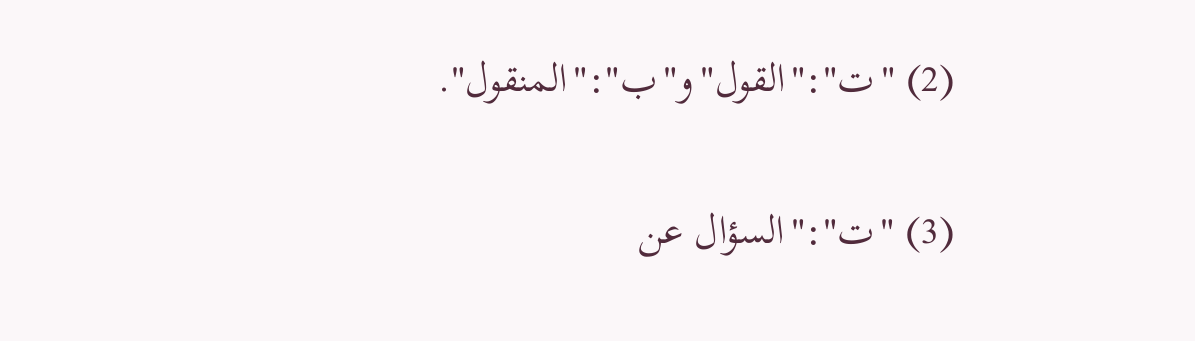(2) "ت":"القول"و"ب":"المنقول".

(3) "ت":"السؤال عن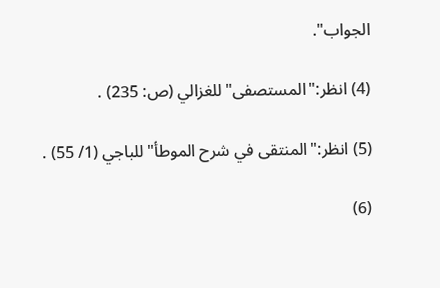الجواب".

(4) انظر:"المستصفى"للغزالي (ص: 235) .

(5) انظر:"المنتقى في شرح الموطأ"للباجي (1/ 55) .

(6)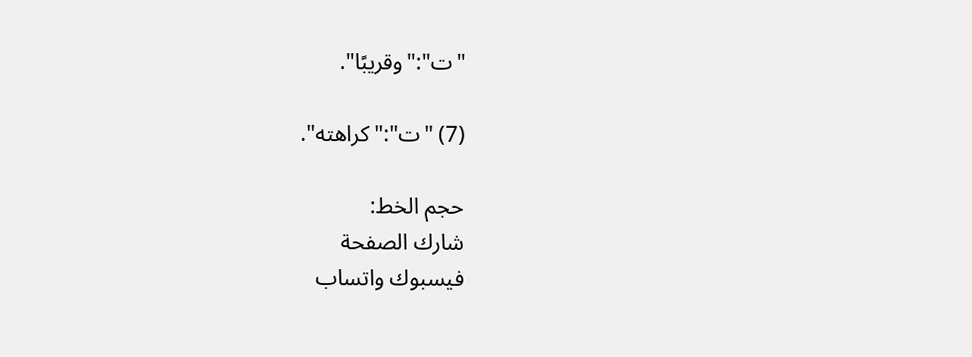"ت":"وقريبًا".

(7) "ت":"كراهته".

حجم الخط:
شارك الصفحة
فيسبوك واتساب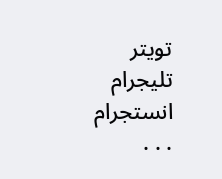تويتر تليجرام انستجرام
. . .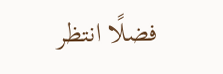فضلًا انتظر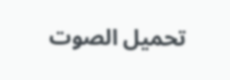تحميل الصوت